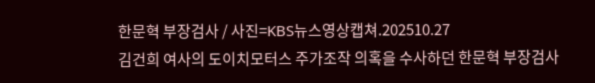한문혁 부장검사 / 사진=KBS뉴스영상캡쳐.202510.27
김건희 여사의 도이치모터스 주가조작 의혹을 수사하던 한문혁 부장검사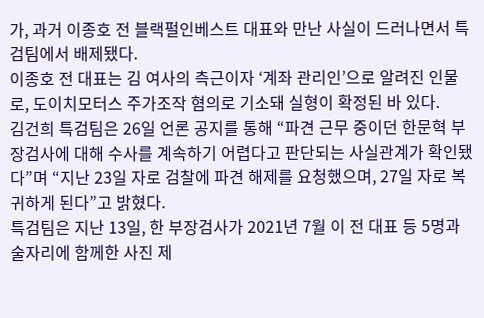가, 과거 이종호 전 블랙펄인베스트 대표와 만난 사실이 드러나면서 특검팀에서 배제됐다.
이종호 전 대표는 김 여사의 측근이자 ‘계좌 관리인’으로 알려진 인물로, 도이치모터스 주가조작 혐의로 기소돼 실형이 확정된 바 있다.
김건희 특검팀은 26일 언론 공지를 통해 “파견 근무 중이던 한문혁 부장검사에 대해 수사를 계속하기 어렵다고 판단되는 사실관계가 확인됐다”며 “지난 23일 자로 검찰에 파견 해제를 요청했으며, 27일 자로 복귀하게 된다”고 밝혔다.
특검팀은 지난 13일, 한 부장검사가 2021년 7월 이 전 대표 등 5명과 술자리에 함께한 사진 제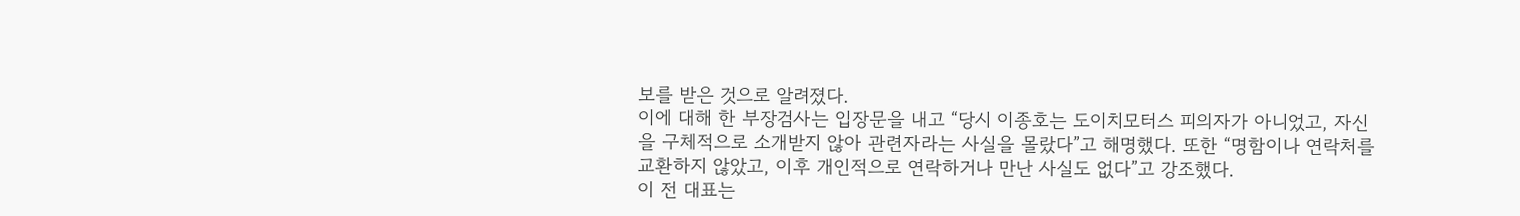보를 받은 것으로 알려졌다.
이에 대해 한 부장검사는 입장문을 내고 “당시 이종호는 도이치모터스 피의자가 아니었고, 자신을 구체적으로 소개받지 않아 관련자라는 사실을 몰랐다”고 해명했다. 또한 “명함이나 연락처를 교환하지 않았고, 이후 개인적으로 연락하거나 만난 사실도 없다”고 강조했다.
이 전 대표는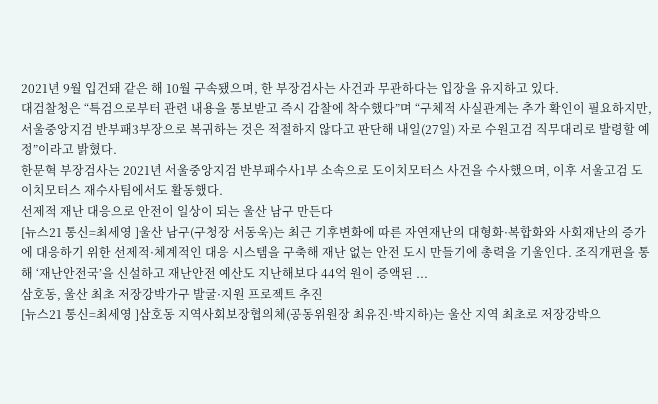2021년 9월 입건돼 같은 해 10월 구속됐으며, 한 부장검사는 사건과 무관하다는 입장을 유지하고 있다.
대검찰청은 “특검으로부터 관련 내용을 통보받고 즉시 감찰에 착수했다”며 “구체적 사실관계는 추가 확인이 필요하지만, 서울중앙지검 반부패3부장으로 복귀하는 것은 적절하지 않다고 판단해 내일(27일) 자로 수원고검 직무대리로 발령할 예정”이라고 밝혔다.
한문혁 부장검사는 2021년 서울중앙지검 반부패수사1부 소속으로 도이치모터스 사건을 수사했으며, 이후 서울고검 도이치모터스 재수사팀에서도 활동했다.
선제적 재난 대응으로 안전이 일상이 되는 울산 남구 만든다
[뉴스21 통신=최세영 ]울산 남구(구청장 서동욱)는 최근 기후변화에 따른 자연재난의 대형화·복합화와 사회재난의 증가에 대응하기 위한 선제적·체계적인 대응 시스템을 구축해 재난 없는 안전 도시 만들기에 총력을 기울인다. 조직개편을 통해 ‘재난안전국’을 신설하고 재난안전 예산도 지난해보다 44억 원이 증액된 ...
삼호동, 울산 최초 저장강박가구 발굴·지원 프로젝트 추진
[뉴스21 통신=최세영 ]삼호동 지역사회보장협의체(공동위원장 최유진·박지하)는 울산 지역 최초로 저장강박으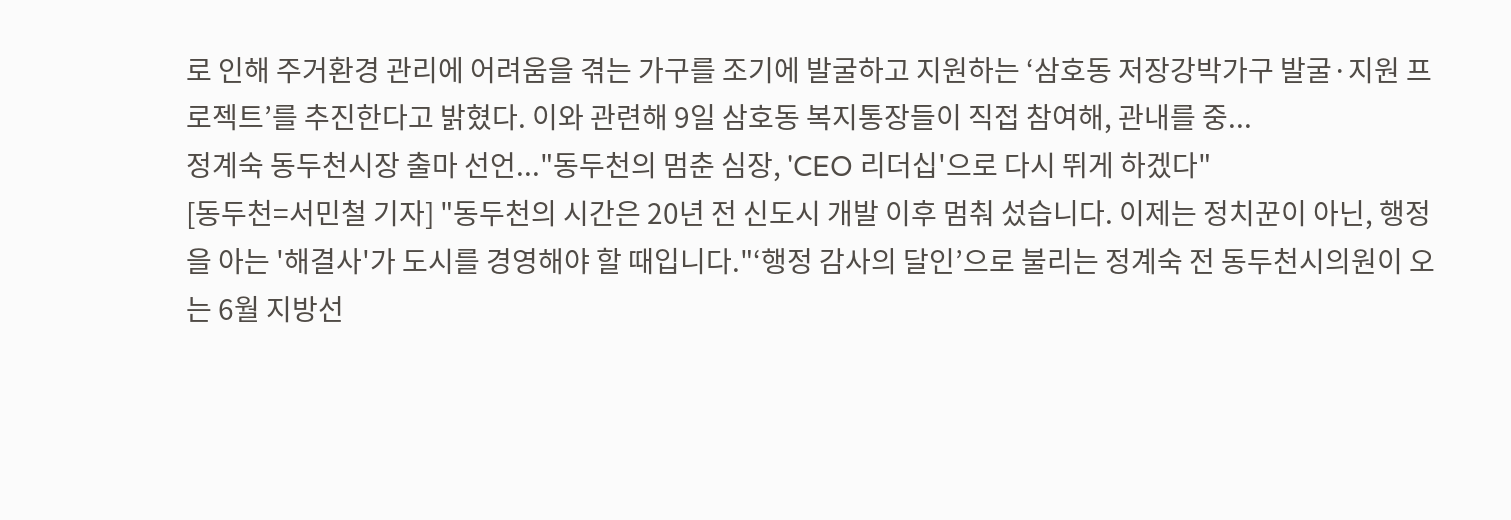로 인해 주거환경 관리에 어려움을 겪는 가구를 조기에 발굴하고 지원하는 ‘삼호동 저장강박가구 발굴·지원 프로젝트’를 추진한다고 밝혔다. 이와 관련해 9일 삼호동 복지통장들이 직접 참여해, 관내를 중...
정계숙 동두천시장 출마 선언..."동두천의 멈춘 심장, 'CEO 리더십'으로 다시 뛰게 하겠다"
[동두천=서민철 기자] "동두천의 시간은 20년 전 신도시 개발 이후 멈춰 섰습니다. 이제는 정치꾼이 아닌, 행정을 아는 '해결사'가 도시를 경영해야 할 때입니다."‘행정 감사의 달인’으로 불리는 정계숙 전 동두천시의원이 오는 6월 지방선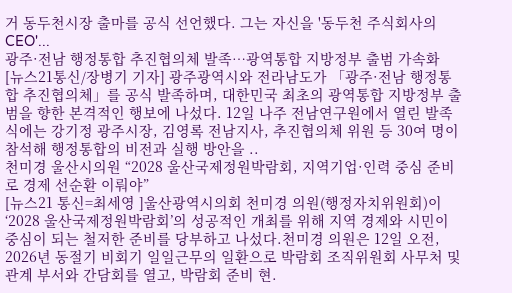거 동두천시장 출마를 공식 선언했다. 그는 자신을 '동두천 주식회사의 CEO'...
광주·전남 행정통합 추진협의체 발족…광역통합 지방정부 출범 가속화
[뉴스21통신/장병기 기자] 광주광역시와 전라남도가 「광주·전남 행정통합 추진협의체」를 공식 발족하며, 대한민국 최초의 광역통합 지방정부 출범을 향한 본격적인 행보에 나섰다. 12일 나주 전남연구원에서 열린 발족식에는 강기정 광주시장, 김영록 전남지사, 추진협의체 위원 등 30여 명이 참석해 행정통합의 비전과 실행 방안을 ..
천미경 울산시의원 “2028 울산국제정원박람회, 지역기업·인력 중심 준비로 경제 선순환 이뤄야”
[뉴스21 통신=최세영 ]울산광역시의회 천미경 의원(행정자치위원회)이 ‘2028 울산국제정원박람회’의 성공적인 개최를 위해 지역 경제와 시민이 중심이 되는 철저한 준비를 당부하고 나섰다.천미경 의원은 12일 오전, 2026년 동절기 비회기 일일근무의 일환으로 박람회 조직위원회 사무처 및 관계 부서와 간담회를 열고, 박람회 준비 현.